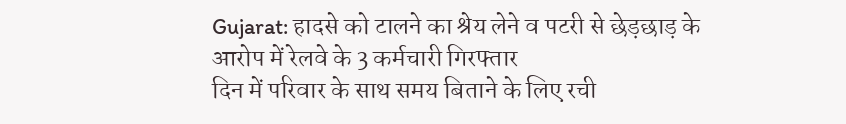Gujarat: हादसे को टालने का श्रेय लेने व पटरी से छेड़छाड़ के आरोप में रेलवे के 3 कर्मचारी गिरफ्तार
दिन में परिवार के साथ समय बिताने के लिए रची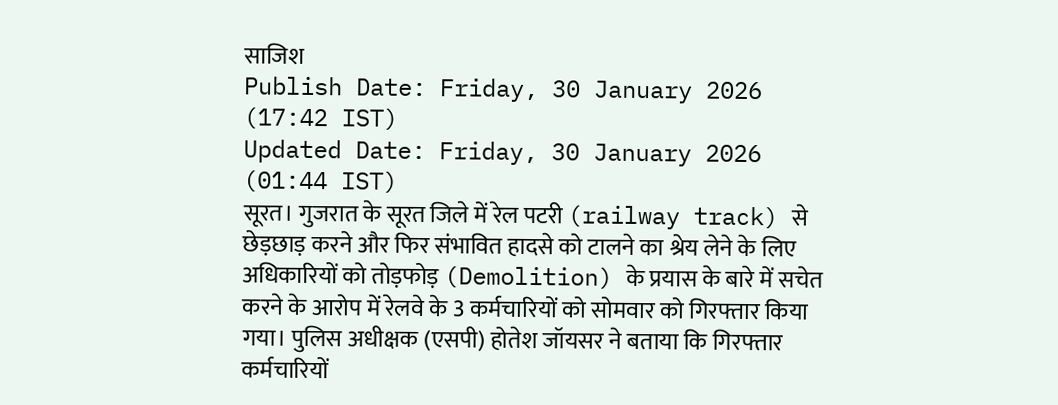साजिश
Publish Date: Friday, 30 January 2026 (17:42 IST)
Updated Date: Friday, 30 January 2026 (01:44 IST)
सूरत। गुजरात के सूरत जिले में रेल पटरी (railway track) से छेड़छाड़ करने और फिर संभावित हादसे को टालने का श्रेय लेने के लिए अधिकारियों को तोड़फोड़ (Demolition) के प्रयास के बारे में सचेत करने के आरोप में रेलवे के 3 कर्मचारियों को सोमवार को गिरफ्तार किया गया। पुलिस अधीक्षक (एसपी) होतेश जॉयसर ने बताया कि गिरफ्तार कर्मचारियों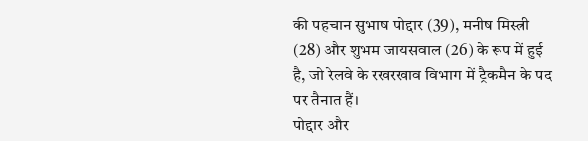की पहचान सुभाष पोद्दार (39), मनीष मिस्त्री (28) और शुभम जायसवाल (26) के रूप में हुई है, जो रेलवे के रखरखाव विभाग में ट्रैकमैन के पद पर तैनात हैं।
पोद्दार और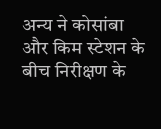अन्य ने कोसांबा और किम स्टेशन के बीच निरीक्षण के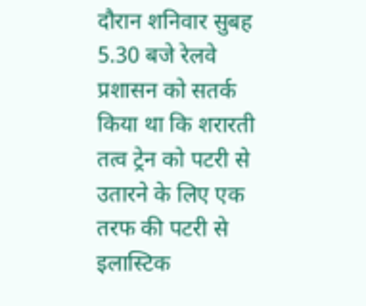दौरान शनिवार सुबह 5.30 बजे रेलवे प्रशासन को सतर्क किया था कि शरारती तत्व ट्रेन को पटरी से उतारने के लिए एक तरफ की पटरी से इलास्टिक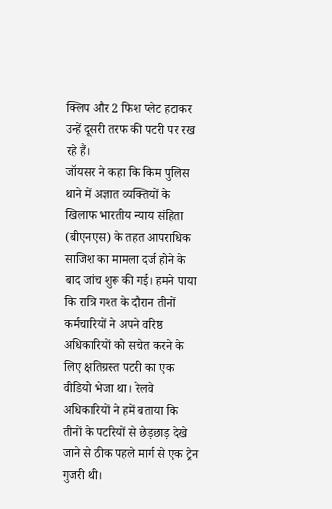क्लिप और 2 फिश प्लेट हटाकर उन्हें दूसरी तरफ की पटरी पर रख रहे हैं।
जॉयसर ने कहा कि किम पुलिस थाने में अज्ञात व्यक्तियों के खिलाफ भारतीय न्याय संहिता (बीएनएस) के तहत आपराधिक साजिश का मामला दर्ज होने के बाद जांच शुरू की गई। हमने पाया कि रात्रि गश्त के दौरान तीनों कर्मचारियों ने अपने वरिष्ठ अधिकारियों को सचेत करने के लिए क्षतिग्रस्त पटरी का एक वीडियो भेजा था। रेलवे अधिकारियों ने हमें बताया कि तीनों के पटरियों से छेड़छाड़ देखे जाने से ठीक पहले मार्ग से एक ट्रेन गुजरी थी।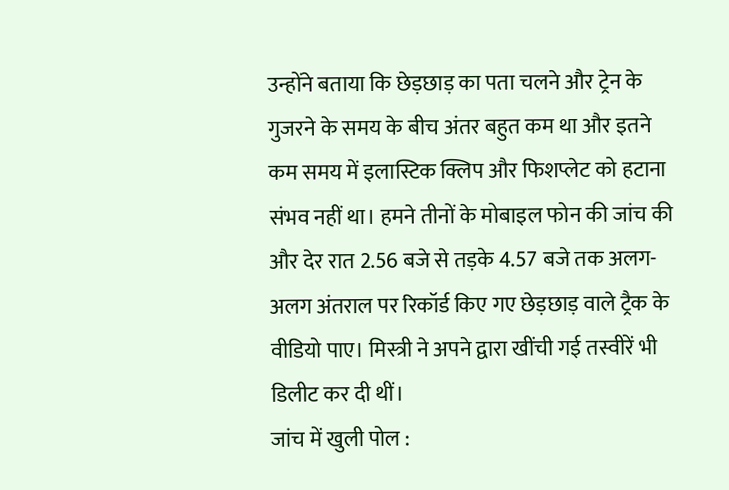उन्होंने बताया कि छेड़छाड़ का पता चलने और ट्रेन के गुजरने के समय के बीच अंतर बहुत कम था और इतने कम समय में इलास्टिक क्लिप और फिशप्लेट को हटाना संभव नहीं था। हमने तीनों के मोबाइल फोन की जांच की और देर रात 2.56 बजे से तड़के 4.57 बजे तक अलग-अलग अंतराल पर रिकॉर्ड किए गए छेड़छाड़ वाले ट्रैक के वीडियो पाए। मिस्त्री ने अपने द्वारा खींची गई तस्वीरें भी डिलीट कर दी थीं।
जांच में खुली पोल :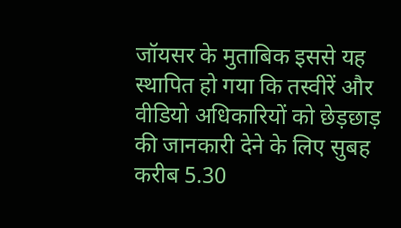जॉयसर के मुताबिक इससे यह स्थापित हो गया कि तस्वीरें और वीडियो अधिकारियों को छेड़छाड़ की जानकारी देने के लिए सुबह करीब 5.30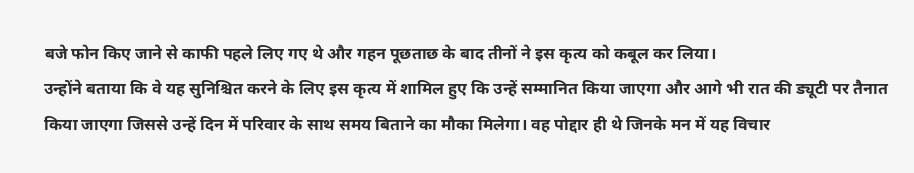बजे फोन किए जाने से काफी पहले लिए गए थे और गहन पूछताछ के बाद तीनों ने इस कृत्य को कबूल कर लिया।
उन्होंने बताया कि वे यह सुनिश्चित करने के लिए इस कृत्य में शामिल हुए कि उन्हें सम्मानित किया जाएगा और आगे भी रात की ड्यूटी पर तैनात किया जाएगा जिससे उन्हें दिन में परिवार के साथ समय बिताने का मौका मिलेगा। वह पोद्दार ही थे जिनके मन में यह विचार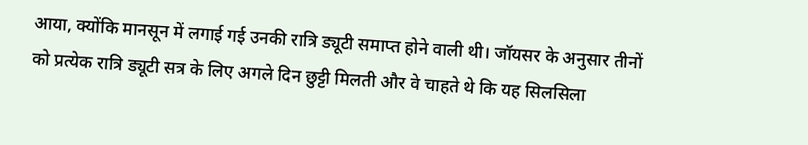आया, क्योंकि मानसून में लगाई गई उनकी रात्रि ड्यूटी समाप्त होने वाली थी। जॉयसर के अनुसार तीनों को प्रत्येक रात्रि ड्यूटी सत्र के लिए अगले दिन छुट्टी मिलती और वे चाहते थे कि यह सिलसिला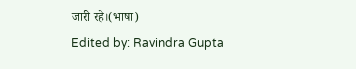जारी रहे।(भाषा)
Edited by: Ravindra Gupta